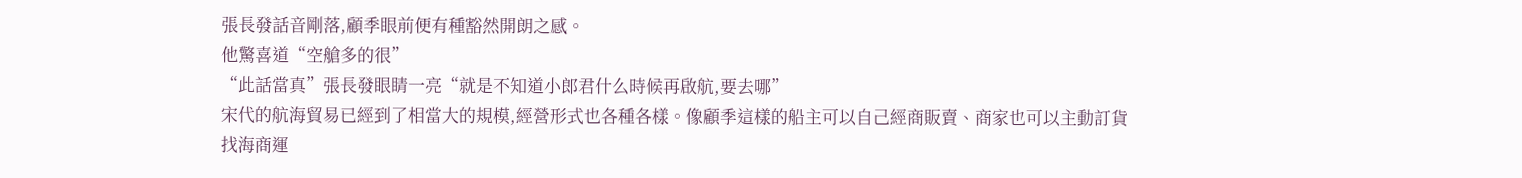張長發話音剛落,顧季眼前便有種豁然開朗之感。
他驚喜道“空艙多的很”
“此話當真”張長發眼睛一亮“就是不知道小郎君什么時候再啟航,要去哪”
宋代的航海貿易已經到了相當大的規模,經營形式也各種各樣。像顧季這樣的船主可以自己經商販賣、商家也可以主動訂貨找海商運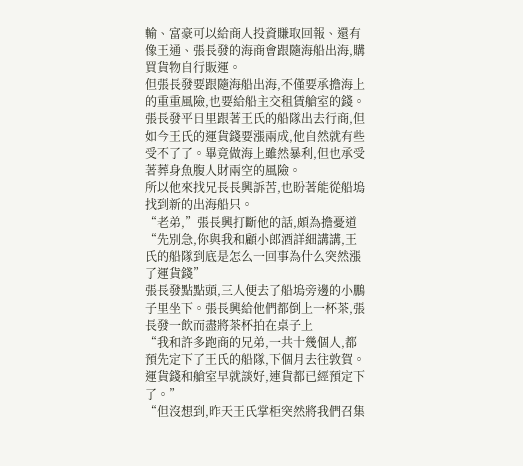輸、富豪可以給商人投資賺取回報、還有像王通、張長發的海商會跟隨海船出海,購買貨物自行販運。
但張長發要跟隨海船出海,不僅要承擔海上的重重風險,也要給船主交租賃艙室的錢。
張長發平日里跟著王氏的船隊出去行商,但如今王氏的運貨錢要漲兩成,他自然就有些受不了了。畢竟做海上雖然暴利,但也承受著葬身魚腹人財兩空的風險。
所以他來找兄長長興訴苦,也盼著能從船塢找到新的出海船只。
“老弟,”張長興打斷他的話,頗為擔憂道“先別急,你與我和顧小郎酒詳細講講,王氏的船隊到底是怎么一回事為什么突然漲了運貨錢”
張長發點點頭,三人便去了船塢旁邊的小鵬子里坐下。張長興給他們都倒上一杯茶,張長發一飲而盡將茶杯拍在桌子上
“我和許多跑商的兄弟,一共十幾個人,都預先定下了王氏的船隊,下個月去往敦賀。運貨錢和艙室早就談好,連貨都已經預定下了。”
“但沒想到,昨天王氏掌柜突然將我們召集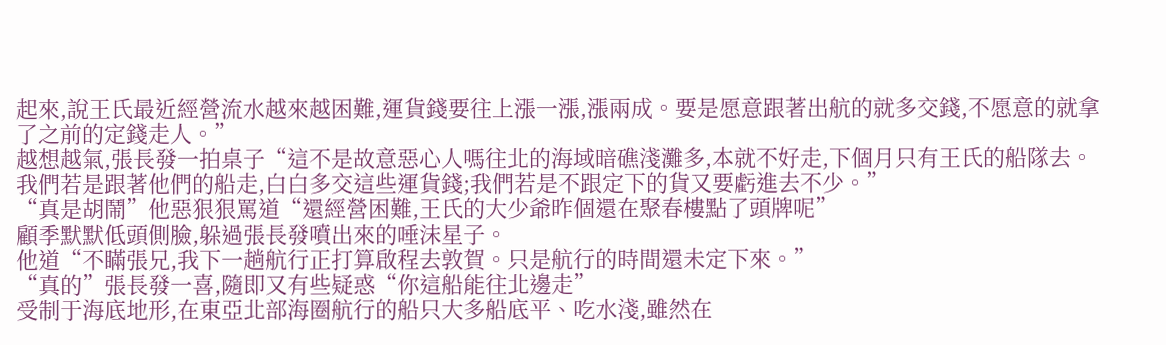起來,說王氏最近經營流水越來越困難,運貨錢要往上漲一漲,漲兩成。要是愿意跟著出航的就多交錢,不愿意的就拿了之前的定錢走人。”
越想越氣,張長發一拍桌子“這不是故意惡心人嗎往北的海域暗礁淺灘多,本就不好走,下個月只有王氏的船隊去。我們若是跟著他們的船走,白白多交這些運貨錢;我們若是不跟定下的貨又要虧進去不少。”
“真是胡鬧”他惡狠狠罵道“還經營困難,王氏的大少爺昨個還在聚春樓點了頭牌呢”
顧季默默低頭側臉,躲過張長發噴出來的唾沫星子。
他道“不瞞張兄,我下一趟航行正打算啟程去敦賀。只是航行的時間還未定下來。”
“真的”張長發一喜,隨即又有些疑惑“你這船能往北邊走”
受制于海底地形,在東亞北部海圈航行的船只大多船底平、吃水淺,雖然在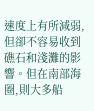速度上有所減弱,但卻不容易收到礁石和淺灘的影響。但在南部海圈,則大多船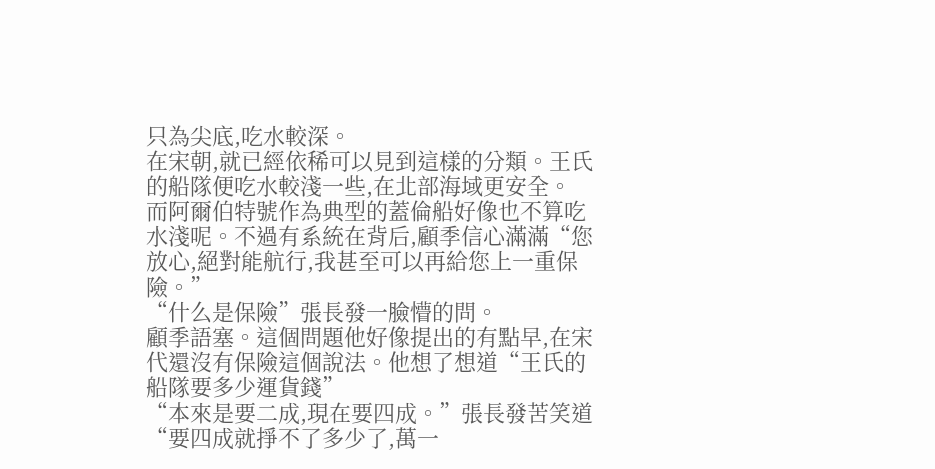只為尖底,吃水較深。
在宋朝,就已經依稀可以見到這樣的分類。王氏的船隊便吃水較淺一些,在北部海域更安全。
而阿爾伯特號作為典型的蓋倫船好像也不算吃水淺呢。不過有系統在背后,顧季信心滿滿“您放心,絕對能航行,我甚至可以再給您上一重保險。”
“什么是保險”張長發一臉懵的問。
顧季語塞。這個問題他好像提出的有點早,在宋代還沒有保險這個說法。他想了想道“王氏的船隊要多少運貨錢”
“本來是要二成,現在要四成。”張長發苦笑道“要四成就掙不了多少了,萬一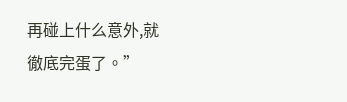再碰上什么意外,就徹底完蛋了。”